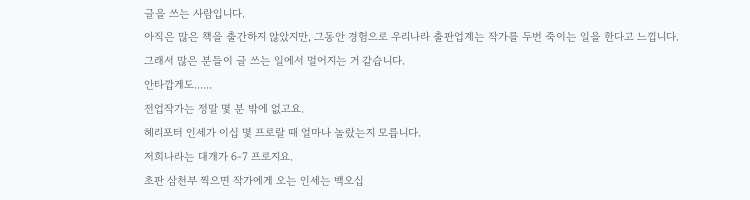글을 쓰는 사람입니다.
아직은 많은 책을 출간하지 않았지만, 그동안 경험으로 우리나라 출판업계는 작가를 두번 죽이는 일을 한다고 느낍니다.
그래서 많은 분들이 글 쓰는 일에서 멀어지는 거 같습니다.
안타깝게도......
전업작가는 정말 몇 분 밖에 없고요.
헤리포터 인세가 이십 몇 프로랄 때 얼마나 놀랐는지 모릅니다.
저희나라는 대개가 6-7 프로지요.
초판 삼천부 찍으면 작가에게 오는 인세는 백오십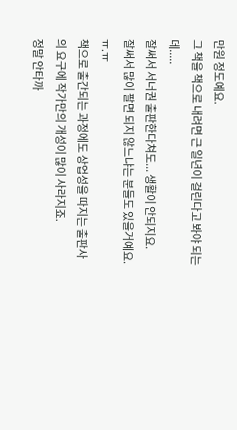만원 정도예요.
그 책을 책으로 내려면 근 일년이 걸린다고 봐야 되는데.....
잘써서 서너권 출판한다쳐도... 생활이 안되지요.
잘써서 많이 팔면 되지 않느냐는 분들도 있을거예요. ㅠ.ㅠ
책으로 출간되는 과정에도 상업성을 따지는 출판사의 요구에 작가만의 개성이 많이 사라지죠.
정말 안타까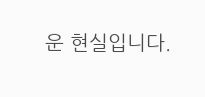운 현실입니다.